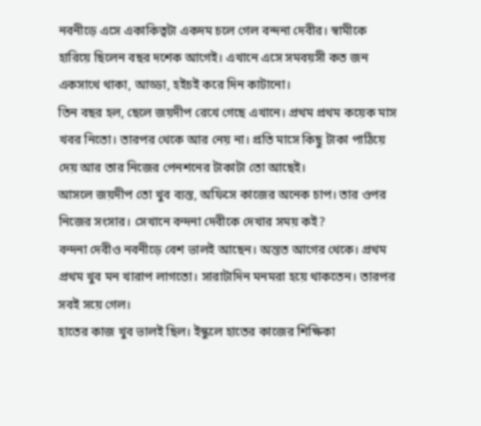নবনীড়ে এসে একাকিত্বটা একদম চলে গেল বন্দনা দেবীর। স্বামীকে হারিয়ে ছিলেন বছর দশেক আগেই। এখানে এসে সমবয়সী কত জন একসাথে থাকা, আড্ডা, হইচই করে দিন কাটানো।
তিন বছর হল, ছেলে জয়দীপ রেখে গেছে এখানে। প্রথম প্রথম কয়েক মাস খবর নিতো। তারপর থেকে আর নেয় না। প্রতি মাসে কিছু টাকা পাঠিয়ে দেয় আর তার নিজের পেনশনের টাকাটা তো আছেই।
আসলে জয়দীপ তো খুব ব্যস্ত, অফিসে কাজের অনেক চাপ। তার ওপর নিজের সংসার। সেখানে বন্দনা দেবীকে দেখার সময় কই?
বন্দনা দেবীও নবনীড়ে বেশ ভালই আছেন। অন্তত আগের থেকে। প্রথম প্রথম খুব মন খারাপ লাগতো। সারাটাদিন মনমরা হয়ে থাকতেন। তারপর সবই সয়ে গেল।
হাতের কাজ খুব ভালই ছিল। ইস্কুলে হাতের কাজের শিক্ষিকা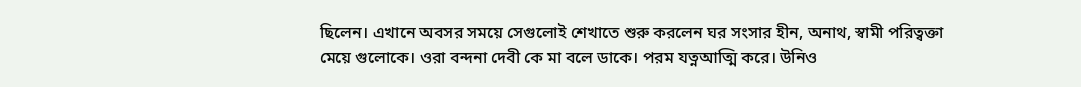ছিলেন। এখানে অবসর সময়ে সেগুলোই শেখাতে শুরু করলেন ঘর সংসার হীন, অনাথ, স্বামী পরিত্বক্তা মেয়ে গুলোকে। ওরা বন্দনা দেবী কে মা বলে ডাকে। পরম যত্নআত্মি করে। উনিও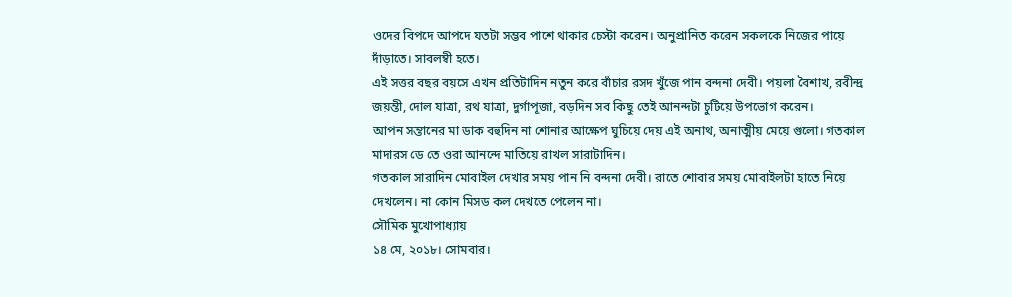ওদের বিপদে আপদে যতটা সম্ভব পাশে থাকার চেস্টা করেন। অনুপ্রানিত করেন সকলকে নিজের পায়ে দাঁড়াতে। সাবলম্বী হতে।
এই সত্তর বছর বয়সে এখন প্রতিটাদিন নতুন করে বাঁচার রসদ খুঁজে পান বন্দনা দেবী। পয়লা বৈশাখ, রবীন্দ্র জয়ন্তী, দোল যাত্রা, রথ যাত্রা, দুর্গাপূজা, বড়দিন সব কিছু তেই আনন্দটা চুটিয়ে উপভোগ করেন।
আপন সন্তানের মা ডাক বহুদিন না শোনার আক্ষেপ ঘুচিয়ে দেয় এই অনাথ, অনাত্মীয় মেয়ে গুলো। গতকাল মাদারস ডে তে ওরা আনন্দে মাতিয়ে রাখল সারাটাদিন।
গতকাল সারাদিন মোবাইল দেখার সময় পান নি বন্দনা দেবী। রাতে শোবার সময় মোবাইলটা হাতে নিয়ে দেখলেন। না কোন মিসড কল দেখতে পেলেন না।
সৌমিক মুখোপাধ্যায়
১৪ মে, ২০১৮। সোমবার।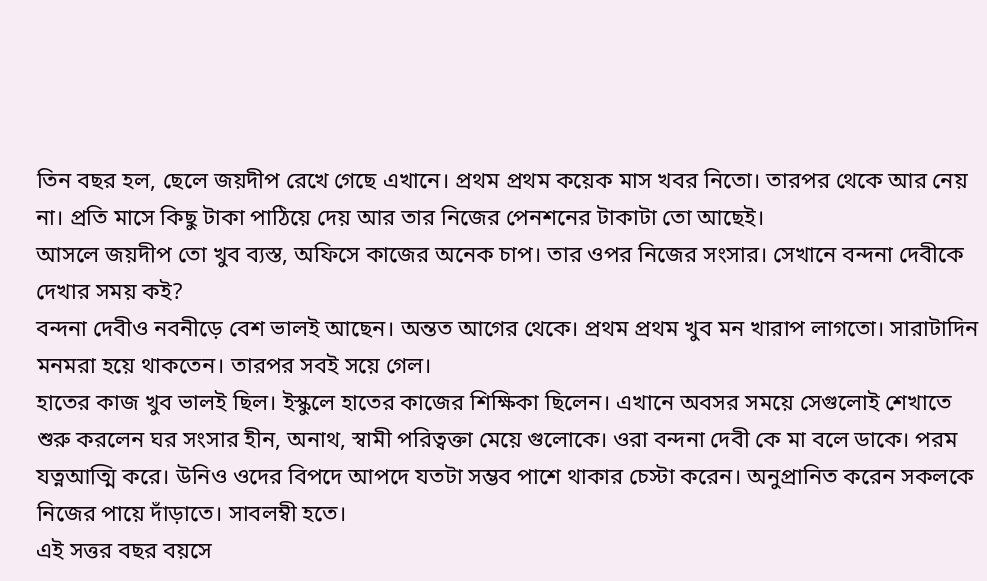তিন বছর হল, ছেলে জয়দীপ রেখে গেছে এখানে। প্রথম প্রথম কয়েক মাস খবর নিতো। তারপর থেকে আর নেয় না। প্রতি মাসে কিছু টাকা পাঠিয়ে দেয় আর তার নিজের পেনশনের টাকাটা তো আছেই।
আসলে জয়দীপ তো খুব ব্যস্ত, অফিসে কাজের অনেক চাপ। তার ওপর নিজের সংসার। সেখানে বন্দনা দেবীকে দেখার সময় কই?
বন্দনা দেবীও নবনীড়ে বেশ ভালই আছেন। অন্তত আগের থেকে। প্রথম প্রথম খুব মন খারাপ লাগতো। সারাটাদিন মনমরা হয়ে থাকতেন। তারপর সবই সয়ে গেল।
হাতের কাজ খুব ভালই ছিল। ইস্কুলে হাতের কাজের শিক্ষিকা ছিলেন। এখানে অবসর সময়ে সেগুলোই শেখাতে শুরু করলেন ঘর সংসার হীন, অনাথ, স্বামী পরিত্বক্তা মেয়ে গুলোকে। ওরা বন্দনা দেবী কে মা বলে ডাকে। পরম যত্নআত্মি করে। উনিও ওদের বিপদে আপদে যতটা সম্ভব পাশে থাকার চেস্টা করেন। অনুপ্রানিত করেন সকলকে নিজের পায়ে দাঁড়াতে। সাবলম্বী হতে।
এই সত্তর বছর বয়সে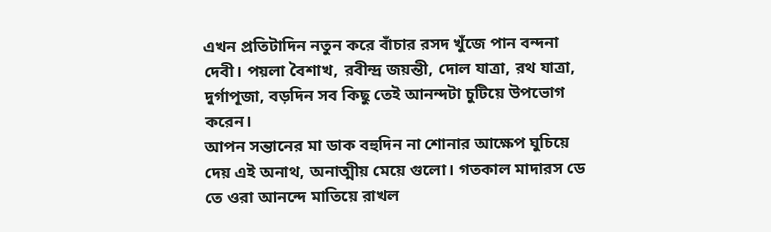এখন প্রতিটাদিন নতুন করে বাঁচার রসদ খুঁজে পান বন্দনা দেবী। পয়লা বৈশাখ, রবীন্দ্র জয়ন্তী, দোল যাত্রা, রথ যাত্রা, দুর্গাপূজা, বড়দিন সব কিছু তেই আনন্দটা চুটিয়ে উপভোগ করেন।
আপন সন্তানের মা ডাক বহুদিন না শোনার আক্ষেপ ঘুচিয়ে দেয় এই অনাথ, অনাত্মীয় মেয়ে গুলো। গতকাল মাদারস ডে তে ওরা আনন্দে মাতিয়ে রাখল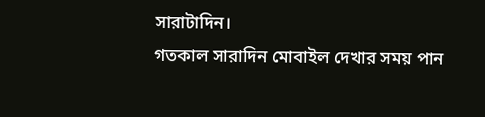সারাটাদিন।
গতকাল সারাদিন মোবাইল দেখার সময় পান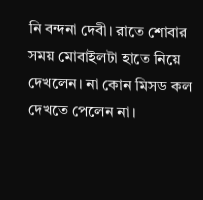নি বন্দনা দেবী। রাতে শোবার সময় মোবাইলটা হাতে নিয়ে দেখলেন। না কোন মিসড কল দেখতে পেলেন না।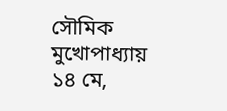সৌমিক মুখোপাধ্যায়
১৪ মে,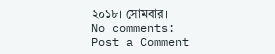২০১৮। সোমবার।
No comments:
Post a Comment